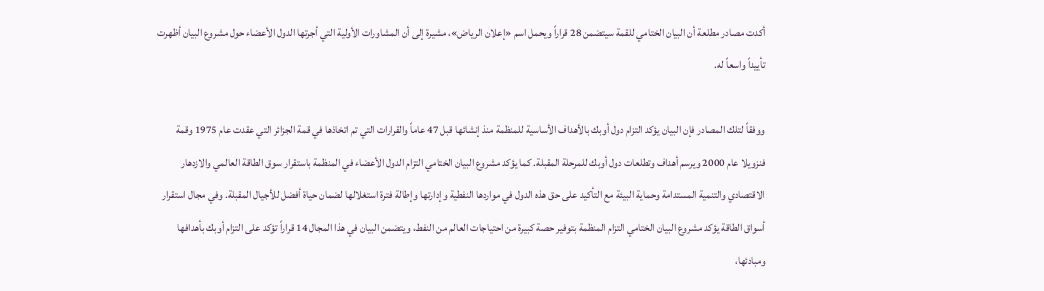أكدت مصادر مطلعة أن البيان الختامي للقمة سيتضمن 28 قراراً ويحمل اسم «إعلان الرياض»، مشيرة إلى أن المشاورات الأولية التي أجرتها الدول الأعضاء حول مشروع البيان أظهرت تأييداً واسعاً له.

ووفقاً لتلك المصادر فإن البيان يؤكد التزام دول أوبك بالأهداف الأساسية للمنظمة منذ إنشائها قبل 47 عاماً والقرارات التي تم اتخاذها في قمة الجزائر التي عقدت عام 1975 وقمة فنزويلا عام 2000 ويرسم أهداف وتطلعات دول أوبك للمرحلة المقبلة. كما يؤكد مشروع البيان الختامي التزام الدول الأعضاء في المنظمة باستقرار سوق الطاقة العالمي والازدهار الاقتصادي والتنمية المستدامة وحماية البيئة مع التأكيد على حق هذه الدول في مواردها النفطية وإدارتها وإطالة فترة استغلالها لضمان حياة أفضل للأجيال المقبلة. وفي مجال استقرار أسواق الطاقة يؤكد مشروع البيان الختامي التزام المنظمة بتوفير حصة كبيرة من احتياجات العالم من النفط، ويتضمن البيان في هذا المجال 14 قراراً تؤكد على التزام أوبك بأهدافها ومبادئها،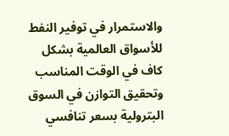والاستمرار في توفير النفط للأسواق العالمية بشكل كاف في الوقت المناسب وتحقيق التوازن في السوق البترولية بسعر تنافسي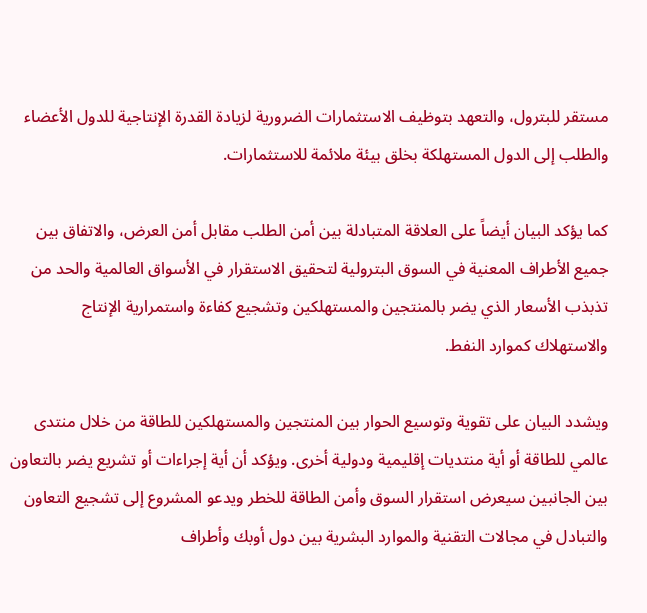مستقر للبترول، والتعهد بتوظيف الاستثمارات الضرورية لزيادة القدرة الإنتاجية للدول الأعضاء والطلب إلى الدول المستهلكة بخلق بيئة ملائمة للاستثمارات.

كما يؤكد البيان أيضاً على العلاقة المتبادلة بين أمن الطلب مقابل أمن العرض، والاتفاق بين جميع الأطراف المعنية في السوق البترولية لتحقيق الاستقرار في الأسواق العالمية والحد من تذبذب الأسعار الذي يضر بالمنتجين والمستهلكين وتشجيع كفاءة واستمرارية الإنتاج والاستهلاك كموارد النفط.

ويشدد البيان على تقوية وتوسيع الحوار بين المنتجين والمستهلكين للطاقة من خلال منتدى عالمي للطاقة أو أية منتديات إقليمية ودولية أخرى. ويؤكد أن أية إجراءات أو تشريع يضر بالتعاون بين الجانبين سيعرض استقرار السوق وأمن الطاقة للخطر ويدعو المشروع إلى تشجيع التعاون والتبادل في مجالات التقنية والموارد البشرية بين دول أوبك وأطراف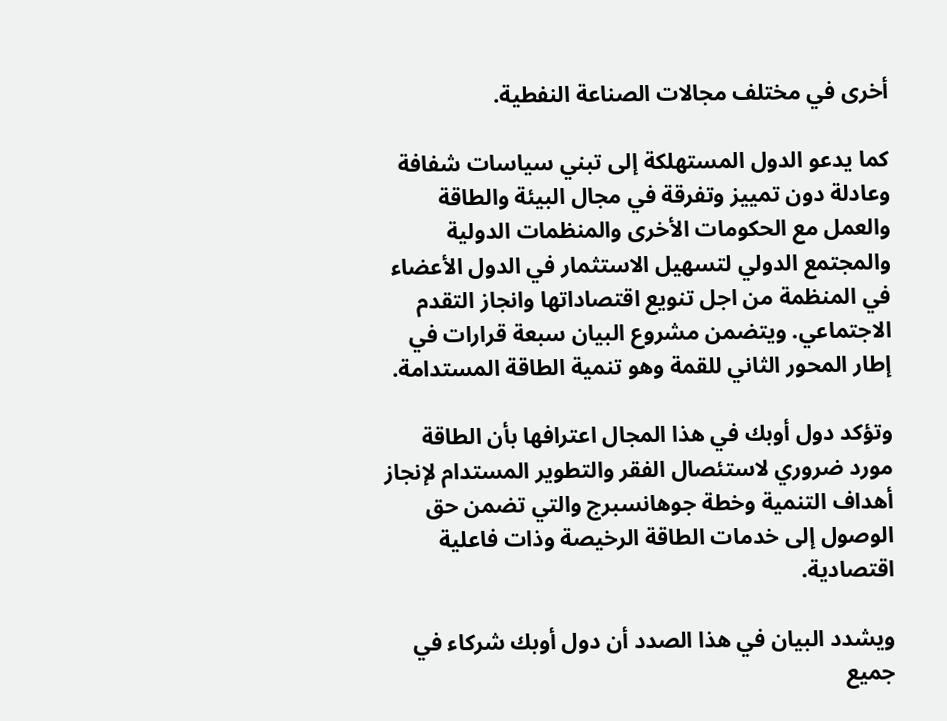أخرى في مختلف مجالات الصناعة النفطية.

كما يدعو الدول المستهلكة إلى تبني سياسات شفافة وعادلة دون تمييز وتفرقة في مجال البيئة والطاقة والعمل مع الحكومات الأخرى والمنظمات الدولية والمجتمع الدولي لتسهيل الاستثمار في الدول الأعضاء في المنظمة من اجل تنويع اقتصاداتها وانجاز التقدم الاجتماعي. ويتضمن مشروع البيان سبعة قرارات في إطار المحور الثاني للقمة وهو تنمية الطاقة المستدامة.

وتؤكد دول أوبك في هذا المجال اعترافها بأن الطاقة مورد ضروري لاستئصال الفقر والتطوير المستدام لإنجاز أهداف التنمية وخطة جوهانسبرج والتي تضمن حق الوصول إلى خدمات الطاقة الرخيصة وذات فاعلية اقتصادية.

ويشدد البيان في هذا الصدد أن دول أوبك شركاء في جميع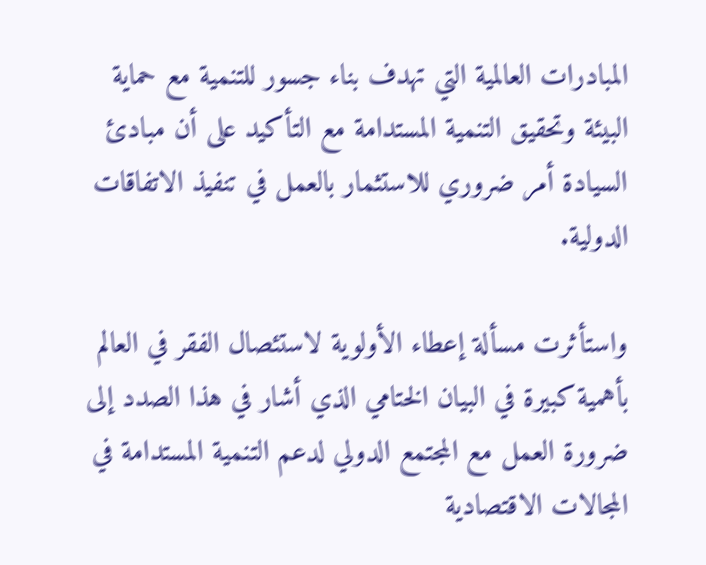المبادرات العالمية التي تهدف بناء جسور للتنمية مع حماية البيئة وتحقيق التنمية المستدامة مع التأكيد على أن مبادئ السيادة أمر ضروري للاستثمار بالعمل في تنفيذ الاتفاقات الدولية.

واستأثرت مسألة إعطاء الأولوية لاستئصال الفقر في العالم بأهمية كبيرة في البيان الختامي الذي أشار في هذا الصدد إلى ضرورة العمل مع المجتمع الدولي لدعم التنمية المستدامة في المجالات الاقتصادية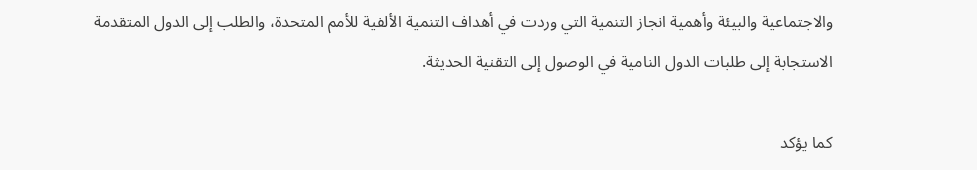والاجتماعية والبيئة وأهمية انجاز التنمية التي وردت في أهداف التنمية الألفية للأمم المتحدة، والطلب إلى الدول المتقدمة الاستجابة إلى طلبات الدول النامية في الوصول إلى التقنية الحديثة.

كما يؤكد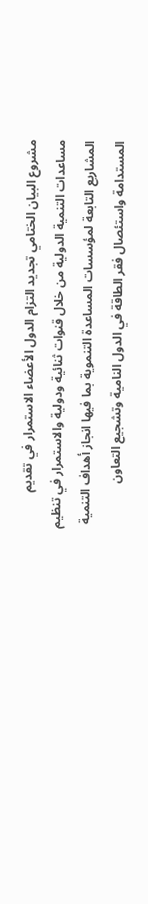مشروع البيان الختامي تجديد التزام الدول الأعضاء الاستمرار في تقديم مساعدات التنمية الدولية من خلال قنوات ثنائية ودولية والاستمرار في تنظيم المشاريع التابعة لمؤسسات المساعدة التنموية بما فيها انجاز أهداف التنمية المستدامة واستئصال فقر الطاقة في الدول النامية وتشجيع التعاون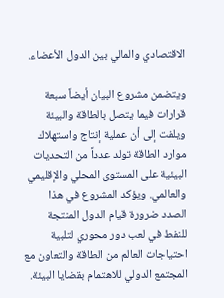الاقتصادي والمالي بين الدول الأعضاء.

ويتضمن مشروع البيان أيضاً سبعة قرارات فيما يتصل بالطاقة والبيئة ويلفت إلى أن عملية إنتاج واستهلاك موارد الطاقة تولد عدداً من التحديات البيئية على المستوى المحلي والإقليمي والعالمي. ويؤكد المشروع في هذا الصدد ضرورة قيام الدول المنتجة للنفط في لعب دور محوري لتلبية احتياجات العالم من الطاقة والتعاون مع المجتمع الدولي للاهتمام بقضايا البيئة.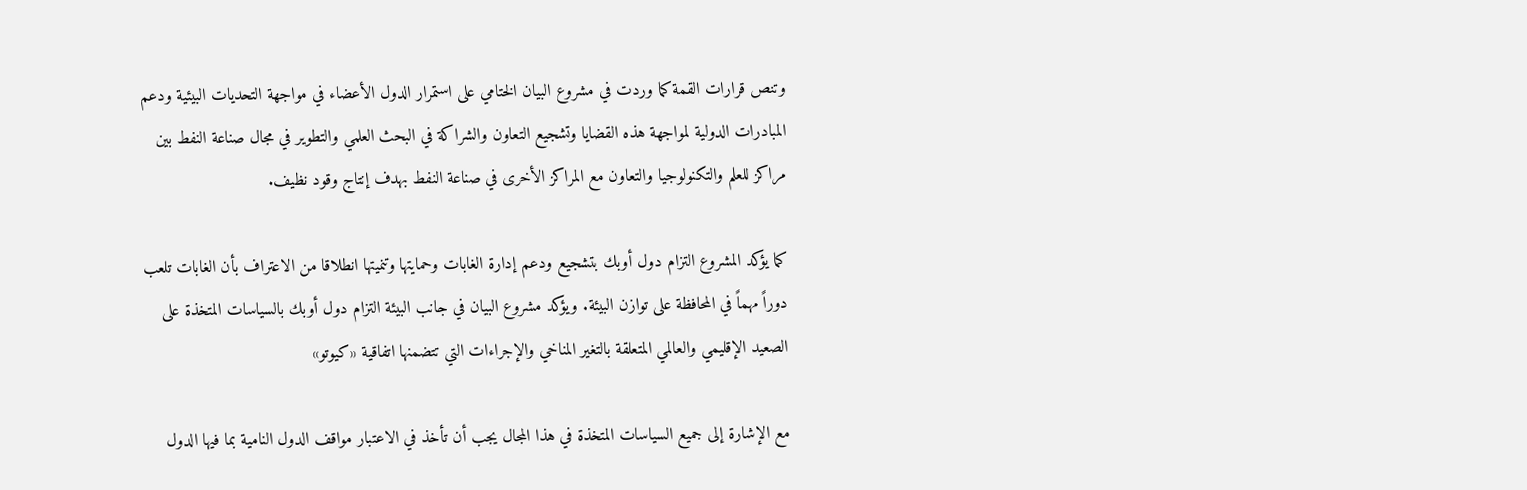وتنص قرارات القمة كما وردت في مشروع البيان الختامي على استمرار الدول الأعضاء في مواجهة التحديات البيئية ودعم المبادرات الدولية لمواجهة هذه القضايا وتشجيع التعاون والشراكة في البحث العلمي والتطوير في مجال صناعة النفط بين مراكز للعلم والتكنولوجيا والتعاون مع المراكز الأخرى في صناعة النفط بهدف إنتاج وقود نظيف.

كما يؤكد المشروع التزام دول أوبك بتشجيع ودعم إدارة الغابات وحمايتها وتنميتها انطلاقا من الاعتراف بأن الغابات تلعب دوراً مهماً في المحافظة على توازن البيئة. ويؤكد مشروع البيان في جانب البيئة التزام دول أوبك بالسياسات المتخذة على الصعيد الإقليمي والعالمي المتعلقة بالتغير المناخي والإجراءات التي تتضمنها اتفاقية «كيوتو»

مع الإشارة إلى جميع السياسات المتخذة في هذا المجال يجب أن تأخذ في الاعتبار مواقف الدول النامية بما فيها الدول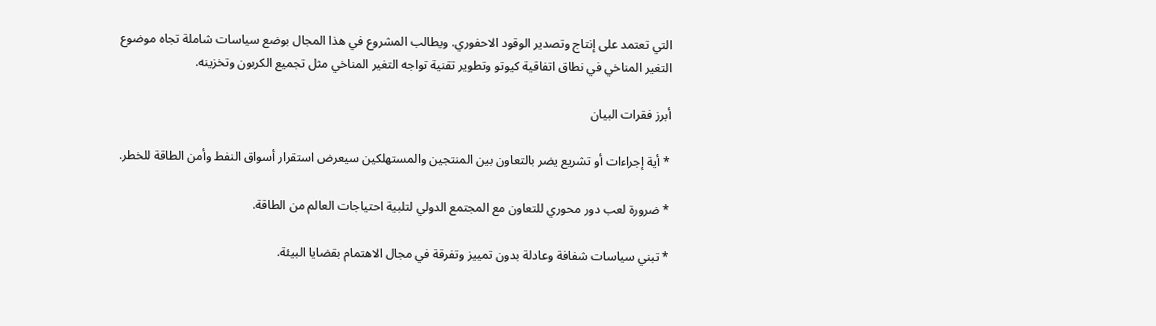التي تعتمد على إنتاج وتصدير الوقود الاحفوري. ويطالب المشروع في هذا المجال بوضع سياسات شاملة تجاه موضوع التغير المناخي في نطاق اتفاقية كيوتو وتطوير تقنية تواجه التغير المناخي مثل تجميع الكربون وتخزينه.

أبرز فقرات البيان

* أية إجراءات أو تشريع يضر بالتعاون بين المنتجين والمستهلكين سيعرض استقرار أسواق النفط وأمن الطاقة للخطر.

* ضرورة لعب دور محوري للتعاون مع المجتمع الدولي لتلبية احتياجات العالم من الطاقة.

* تبني سياسات شفافة وعادلة بدون تمييز وتفرقة في مجال الاهتمام بقضايا البيئة.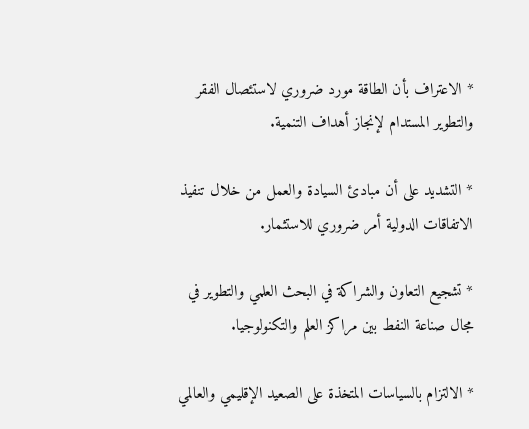* الاعتراف بأن الطاقة مورد ضروري لاستئصال الفقر والتطوير المستدام لإنجاز أهداف التنمية.

* التشديد على أن مبادئ السيادة والعمل من خلال تنفيذ الاتفاقات الدولية أمر ضروري للاستثمار.

* تشجيع التعاون والشراكة في البحث العلمي والتطوير في مجال صناعة النفط بين مراكز العلم والتكنولوجيا.

* الالتزام بالسياسات المتخذة على الصعيد الإقليمي والعالمي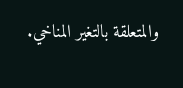والمتعلقة بالتغير المناخي.